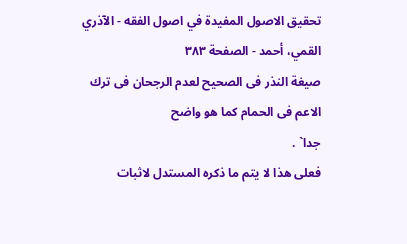تحقيق الاصول المفيدة في اصول الفقه - الآذري القمي، أحمد - الصفحة ٣٨٣
صيغة النذر فى الصحيح لعدم الرجحان فى ترك الاعم فى الحمام كما هو واضح
جدا` .
فعلى هذا لا يتم ما ذكره المستدل لاثبات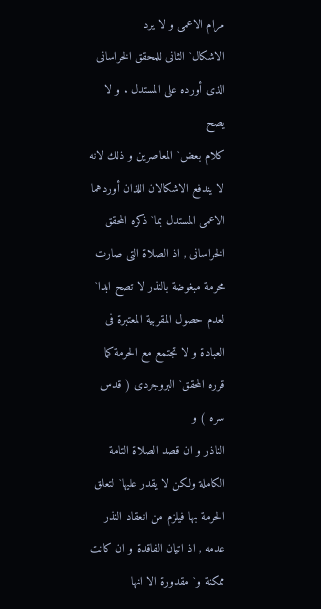مرام الاعمى و لا يرد
الاشكال` الثانى للمحقق الخراسانى الذى أورده على المستدل . و لا يصح
كلام بعض` المعاصرين و ذلك لانه لا يندفع الاشكالان اللذان أوردهما
الاعمى المستدل بما` ذكره المحقق الخراسانى , اذ الصلاة التى صارت
محرمة مبغوضة بالنذر لا تصح ابدا` لعدم حصول المقربية المعتبرة فى
العبادة و لا تجتمع مع الحرمة كما قرره المحقق` البروجردى ( قدس سره ) و
الناذر و ان قصد الصلاة التامة الكاملة ولكن لا يقدر عليها` لتعلق
الحرمة بها فيلزم من انعقاد النذر عدمه , اذ اتيان الفاقدة و ان كانت
ممكنة و` مقدورة الا انها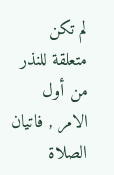لم تكن متعلقة للنذر من أول الامر , فاتيان
الصلاة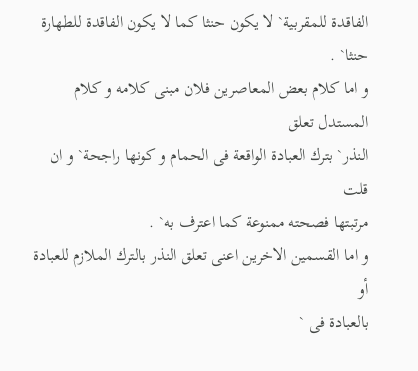الفاقدة للمقربية` لا يكون حنثا كما لا يكون الفاقدة للطهارة
حنثا` .
و اما كلام بعض المعاصرين فلان مبنى كلامه و كلام المستدل تعلق
النذر` بترك العبادة الواقعة فى الحمام و كونها راجحة` و ان قلت
مرتبتها فصحته ممنوعة كما اعترف به` .
و اما القسمين الاخرين اعنى تعلق النذر بالترك الملازم للعبادة أو
بالعبادة فى `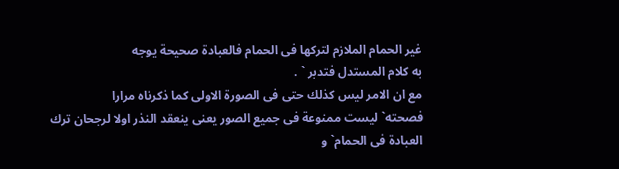غير الحمام الملازم لتركها فى الحمام فالعبادة صحيحة يوجه
به كلام المستدل فتدبر ` .
مع ان الامر ليس كذلك حتى فى الصورة الاولى كما ذكرناه مرارا
فصحته` ليست ممنوعة فى جميع الصور يعنى ينعقد النذر اولا لرجحان ترك
العبادة فى الحمام` و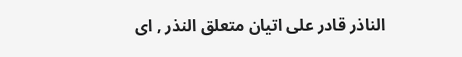الناذر قادر على اتيان متعلق النذر , اى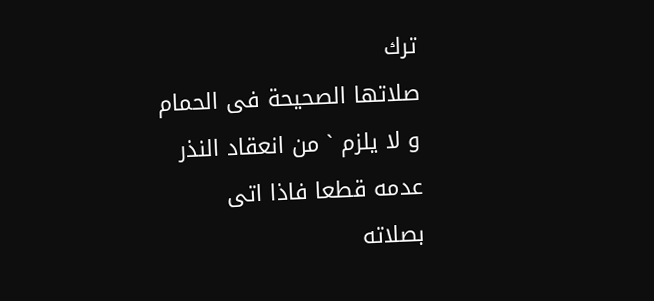ترك
صلاتها الصحيحة فى الحمام و لا يلزم ` من انعقاد النذر عدمه قطعا فاذا اتى
بصلاته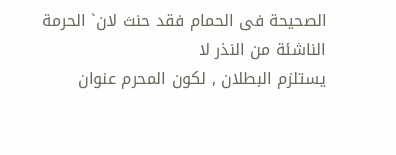الصحيحة فى الحمام فقد حنث لان` الحرمة الناشئة من النذر لا
يستلزم البطلان , لكون المحرم عنوان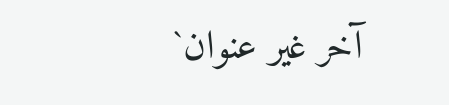آخر غير عنوان`